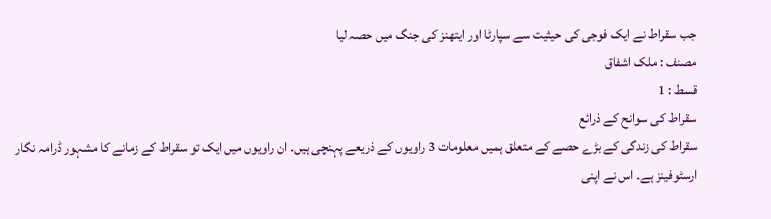جب سقراط نے ایک فوجی کی حیثیت سے سپارٹا اور ایتھنز کی جنگ میں حصہ لیا
مصنف : ملک اشفاق
قسط : 1
سقراط کی سوانح کے ذرائع
سقراط کی زندگی کے بڑے حصے کے متعلق ہمیں معلومات 3 راویوں کے ذریعے پہنچی ہیں۔ ان راویوں میں ایک تو سقراط کے زمانے کا مشہور ڈرامہ نگار ارسٹوفینز ہے۔ اس نے اپنی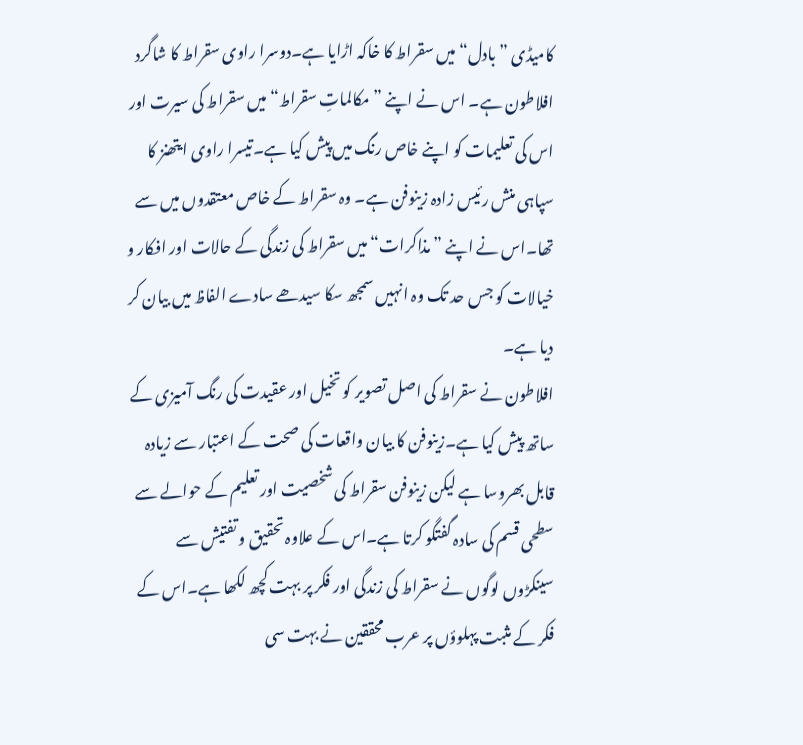کامیڈی ”بادل“ میں سقراط کا خاکہ اڑایا ہے۔دوسرا راوی سقراط کا شاگرد افلاطون ہے۔ اس نے اپنے ”مکالماتِ سقراط“ میں سقراط کی سیرت اور اس کی تعلیمات کو اپنے خاص رنگ میں پیش کیا ہے۔تیسرا راوی ایتھنز کا سپاہی منش رئیس زادہ زینوفن ہے۔ وہ سقراط کے خاص معتقدوں میں سے تھا۔اس نے اپنے ”مذاکرات“ میں سقراط کی زندگی کے حالات اور افکار و خیالات کو جس حد تک وہ انہیں سمجھ سکا سیدھے سادے الفاظ میں بیان کر دیا ہے۔
افلاطون نے سقراط کی اصل تصویر کو تخیل اور عقیدت کی رنگ آمیزی کے ساتھ پیش کیا ہے۔زینوفن کا بیان واقعات کی صحت کے اعتبار سے زیادہ قابل بھروسا ہے لیکن زینوفن سقراط کی شخصیت اور تعلیم کے حوالے سے سطحی قسم کی سادہ گفتگو کرتا ہے۔اس کے علاوہ تحقیق و تفتیش سے سینکڑوں لوگوں نے سقراط کی زندگی اور فکر پر بہت کچھ لکھا ہے۔اس کے فکر کے مثبت پہلوؤں پر عرب محققین نے بہت سی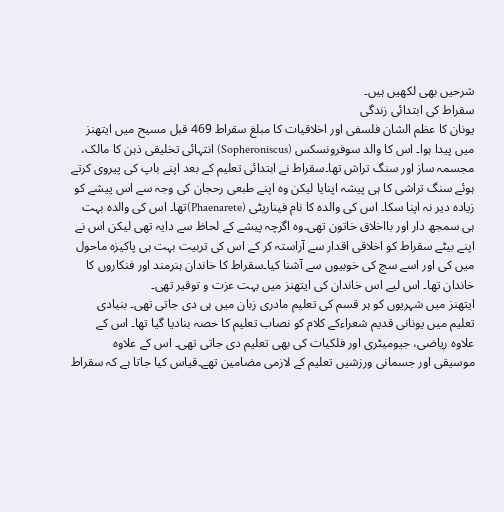شرحیں بھی لکھیں ہیں۔
سقراط کی ابتدائی زندگی
یونان کا عظم الشان فلسفی اور اخلاقیات کا مبلغ سقراط 469 قبل مسیح میں ایتھنز میں پیدا ہوا۔ اس کا والد سوفرونسکس (Sopheroniscus) انتہائی تخلیقی ذہن کا مالک، مجسمہ ساز اور سنگ تراش تھا۔سقراط نے ابتدائی تعلیم کے بعد اپنے باپ کی پیروی کرتے ہوئے سنگ تراشی کا ہی پیشہ اپنایا لیکن وہ اپنے طبعی رحجان کی وجہ سے اس پیشے کو زیادہ دیر نہ اپنا سکا۔ اس کی والدہ کا نام فیناریٹی (Phaenarete)تھا۔ اس کی والدہ بہت ہی سمجھ دار اور بااخلاق خاتون تھی۔وہ اگرچہ پیشے کے لحاظ سے دایہ تھی لیکن اس نے اپنے بیٹے سقراط کو اخلاقی اقدار سے آراستہ کر کے اس کی تربیت بہت ہی پاکیزہ ماحول میں کی اور اسے سچ کی خوبیوں سے آشنا کیا۔سقراط کا خاندان ہنرمند اور فنکاروں کا خاندان تھا۔ اس لیے اس خاندان کی ایتھنز میں بہت عزت و توقیر تھی۔
ایتھنز میں شہریوں کو ہر قسم کی تعلیم مادری زبان میں ہی دی جاتی تھی۔ بنیادی تعلیم میں یونانی قدیم شعراءکے کلام کو نصاب تعلیم کا حصہ بنادیا گیا تھا۔ اس کے علاوہ ریاضی، جیومیٹری اور فلکیات کی بھی تعلیم دی جاتی تھی۔ اس کے علاوہ موسیقی اور جسمانی ورزشیں تعلیم کے لازمی مضامین تھے۔قیاس کیا جاتا ہے کہ سقراط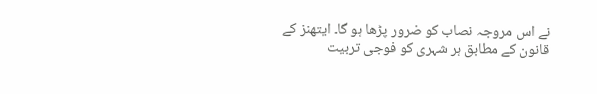نے اس مروجہ نصاب کو ضرور پڑھا ہو گا۔ ایتھنز کے قانون کے مطابق ہر شہری کو فوجی تربیت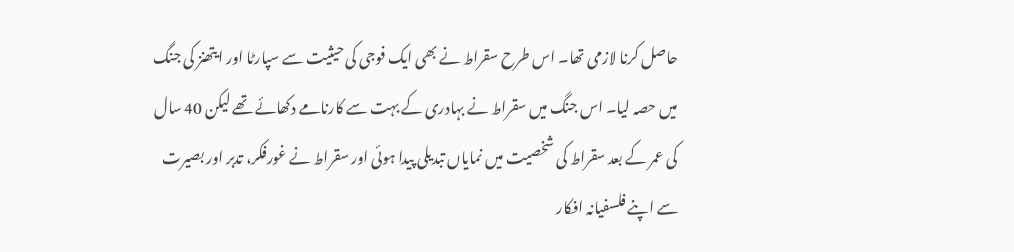حاصل کرنا لازمی تھا۔ اس طرح سقراط نے بھی ایک فوجی کی حیثیت سے سپارٹا اور ایتھنز کی جنگ میں حصہ لیا۔ اس جنگ میں سقراط نے بہادری کے بہت سے کارنامے دکھائے تھے لیکن 40 سال کی عمر کے بعد سقراط کی شخصیت میں نمایاں تبدیلی پیدا ہوئی اور سقراط نے غورفکر، تدبر اور بصیرت سے اپنے فلسفیانہ افکار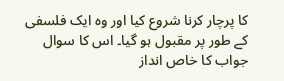کا پرچار کرنا شروع کیا اور وہ ایک فلسفی کے طور پر مقبول ہو گیا۔ اس کا سوال جواب کا خاص انداز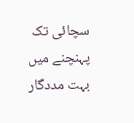سچائی تک پہنچنے میں بہت مددگار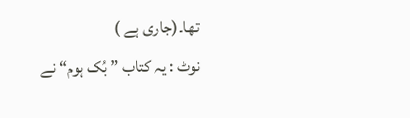تھا۔(جاری ہے )
نوٹ : یہ کتاب ” بُک ہوم“ نے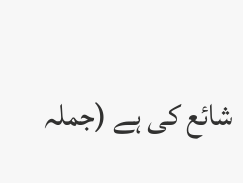شائع کی ہے (جملہ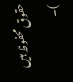حقوق محفوظ ہیں )۔